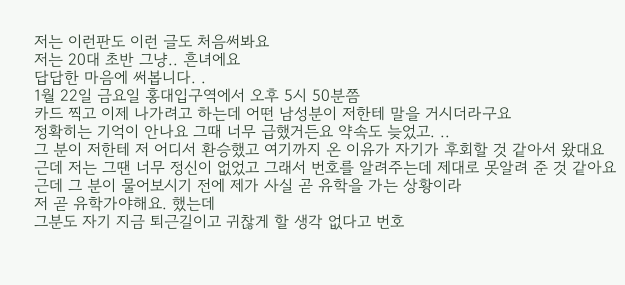저는 이런판도 이런 글도 처음써봐요
저는 20대 초반 그냥.. 흔녀에요
답답한 마음에 써봅니다. .
1월 22일 금요일 홍대입구역에서 오후 5시 50분쯤
카드 찍고 이제 나가려고 하는데 어떤 남성분이 저한테 말을 거시더라구요
정확히는 기억이 안나요 그때 너무 급했거든요 약속도 늦었고. ..
그 분이 저한테 저 어디서 환승했고 여기까지 온 이유가 자기가 후회할 것 같아서 왔대요
근데 저는 그땐 너무 정신이 없었고 그래서 번호를 알려주는데 제대로 못알려 준 것 같아요
근데 그 분이 물어보시기 전에 제가 사실 곧 유학을 가는 상황이라
저 곧 유학가야해요. 했는데
그분도 자기 지금 퇴근길이고 귀찮게 할 생각 없다고 번호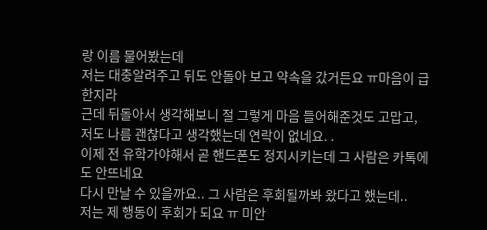랑 이름 물어봤는데
저는 대충알려주고 뒤도 안돌아 보고 약속을 갔거든요 ㅠ마음이 급한지라
근데 뒤돌아서 생각해보니 절 그렇게 마음 들어해준것도 고맙고,
저도 나름 괜찮다고 생각했는데 연락이 없네요. .
이제 전 유학가야해서 곧 핸드폰도 정지시키는데 그 사람은 카톡에도 안뜨네요
다시 만날 수 있을까요.. 그 사람은 후회될까봐 왔다고 했는데..
저는 제 행동이 후회가 되요 ㅠ 미안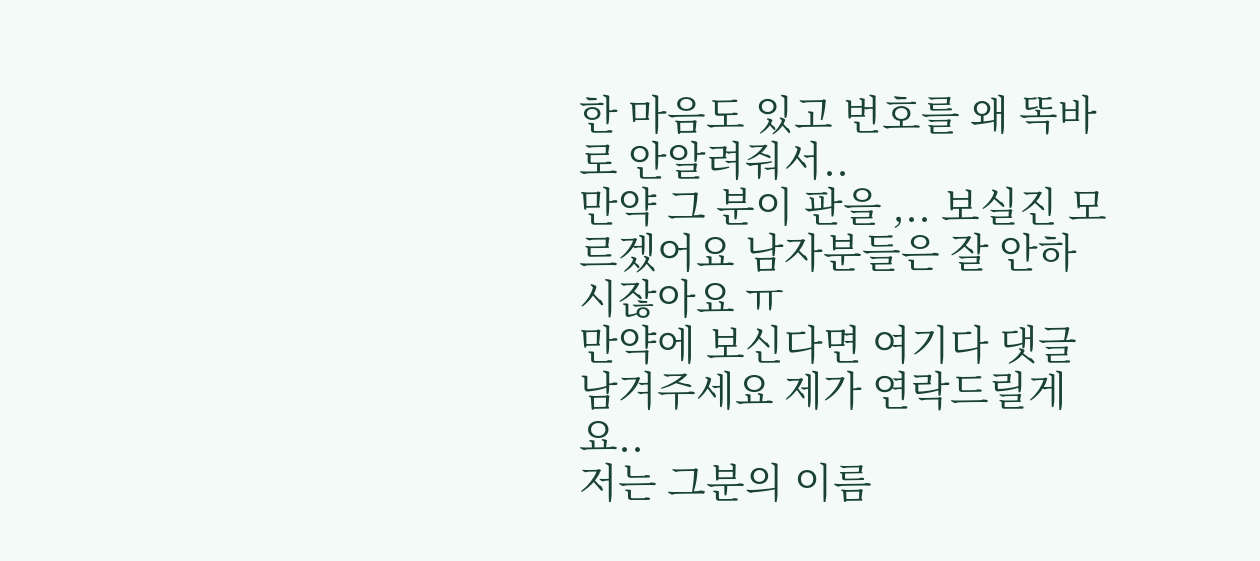한 마음도 있고 번호를 왜 똑바로 안알려줘서..
만약 그 분이 판을 ,.. 보실진 모르겠어요 남자분들은 잘 안하시잖아요 ㅠ
만약에 보신다면 여기다 댓글 남겨주세요 제가 연락드릴게요..
저는 그분의 이름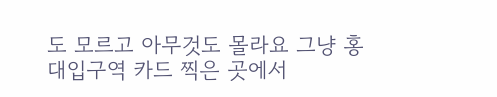도 모르고 아무것도 몰라요 그냥 홍대입구역 카드 찍은 곳에서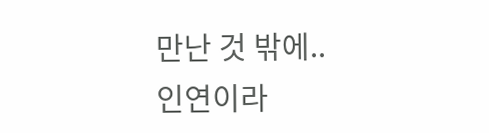만난 것 밖에..
인연이라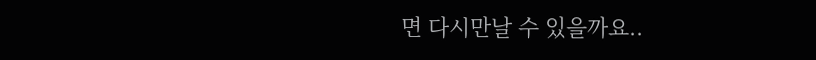면 다시만날 수 있을까요..